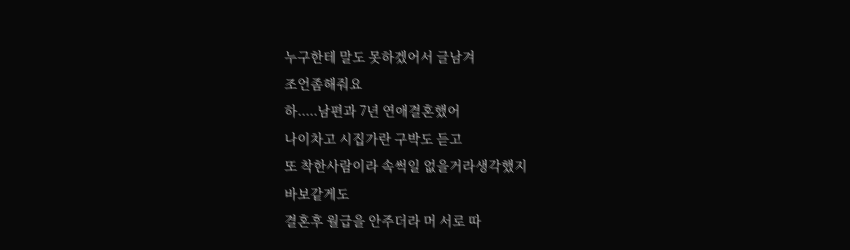누구한테 말도 못하겠어서 글남겨
조언좀해줘요
하.....남편과 7년 연애결혼했어
나이차고 시집가란 구박도 듣고
또 착한사람이라 속썩일 없을거라생각했지
바보같게도
결혼후 월급을 안주더라 머 서로 따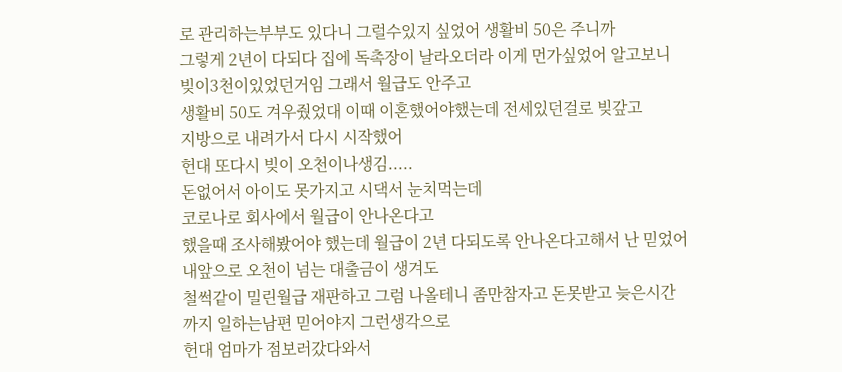로 관리하는부부도 있다니 그럴수있지 싶었어 생활비 50은 주니까
그렇게 2년이 다되다 집에 독촉장이 날라오더라 이게 먼가싶었어 알고보니 빚이3천이있었던거임 그래서 월급도 안주고
생활비 50도 겨우줬었대 이때 이혼했어야했는데 전세있던걸로 빚갚고
지방으로 내려가서 다시 시작했어
헌대 또다시 빚이 오천이나생김.....
돈없어서 아이도 못가지고 시댁서 눈치먹는데
코로나로 회사에서 월급이 안나온다고
했을때 조사해봤어야 했는데 월급이 2년 다되도록 안나온다고해서 난 믿었어
내앞으로 오천이 넘는 대출금이 생겨도
철썩같이 밀린월급 재판하고 그럼 나올테니 좀만참자고 돈못받고 늦은시간까지 일하는남편 믿어야지 그런생각으로
헌대 엄마가 점보러갔다와서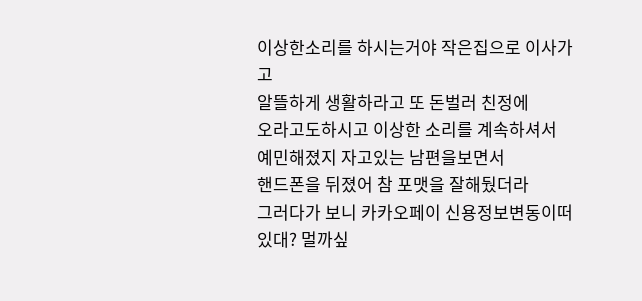이상한소리를 하시는거야 작은집으로 이사가고
알뜰하게 생활하라고 또 돈벌러 친정에
오라고도하시고 이상한 소리를 계속하셔서
예민해졌지 자고있는 남편을보면서
핸드폰을 뒤졌어 참 포맷을 잘해뒀더라
그러다가 보니 카카오페이 신용정보변동이떠있대? 멀까싶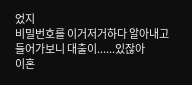었지
비밀번호를 이거저거하다 알아내고
들어가보니 대출이......있잖아
이혼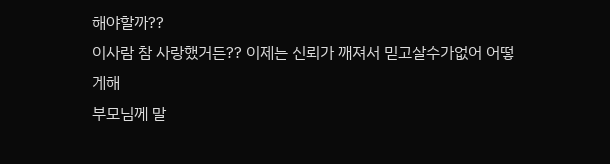해야할까??
이사람 참 사랑했거든?? 이제는 신뢰가 깨져서 믿고살수가없어 어떻게해
부모님께 말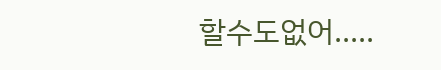할수도없어.....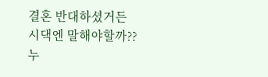결혼 반대하셨거든
시댁엔 말해야할까??
누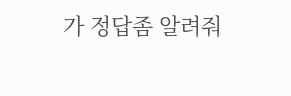가 정답좀 알려줘